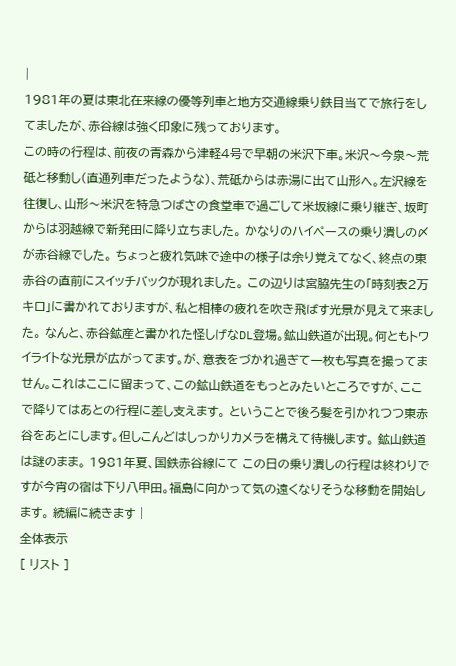|
1981年の夏は東北在来線の優等列車と地方交通線乗り鉄目当てで旅行をしてましたが、赤谷線は強く印象に残っております。
この時の行程は、前夜の青森から津軽4号で早朝の米沢下車。米沢〜今泉〜荒砥と移動し(直通列車だったような)、荒砥からは赤湯に出て山形へ。左沢線を往復し、山形〜米沢を特急つばさの食堂車で過ごして米坂線に乗り継ぎ、坂町からは羽越線で新発田に降り立ちました。 かなりのハイペースの乗り潰しの〆が赤谷線でした。 ちょっと疲れ気味で途中の様子は余り覚えてなく、終点の東赤谷の直前にスイッチバックが現れました。 この辺りは宮脇先生の「時刻表2万キロ」に書かれておりますが、私と相棒の疲れを吹き飛ばす光景が見えて来ました。 なんと、赤谷鉱産と書かれた怪しげなDL登場。鉱山鉄道が出現。何ともトワイライトな光景が広がってます。が、意表をづかれ過ぎて一枚も写真を撮ってません。これはここに留まって、この鉱山鉄道をもっとみたいところですが、ここで降りてはあとの行程に差し支えます。 ということで後ろ髪を引かれつつ東赤谷をあとにします。但しこんどはしっかりカメラを構えて待機します。 鉱山鉄道は謎のまま。 1981年夏、国鉄赤谷線にて この日の乗り潰しの行程は終わりですが今宵の宿は下り八甲田。福島に向かって気の遠くなりそうな移動を開始します。 続編に続きます |
全体表示
[ リスト ]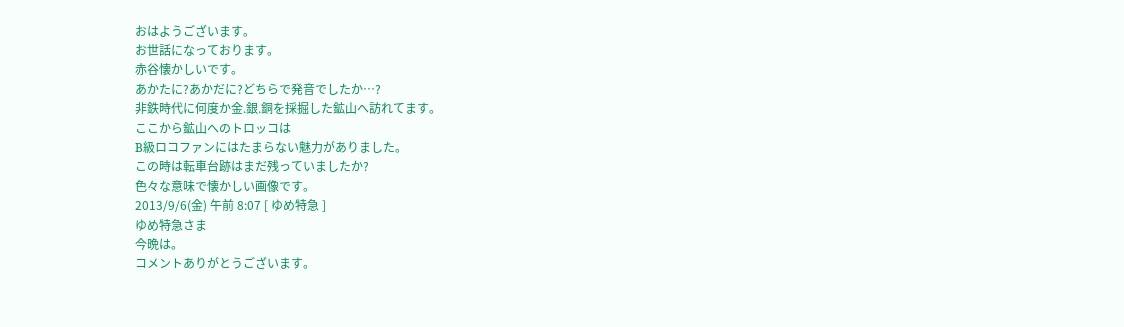おはようございます。
お世話になっております。
赤谷懐かしいです。
あかたに?あかだに?どちらで発音でしたか…?
非鉄時代に何度か金.銀.銅を採掘した鉱山へ訪れてます。
ここから鉱山へのトロッコは
B級ロコファンにはたまらない魅力がありました。
この時は転車台跡はまだ残っていましたか?
色々な意味で懐かしい画像です。
2013/9/6(金) 午前 8:07 [ ゆめ特急 ]
ゆめ特急さま
今晩は。
コメントありがとうございます。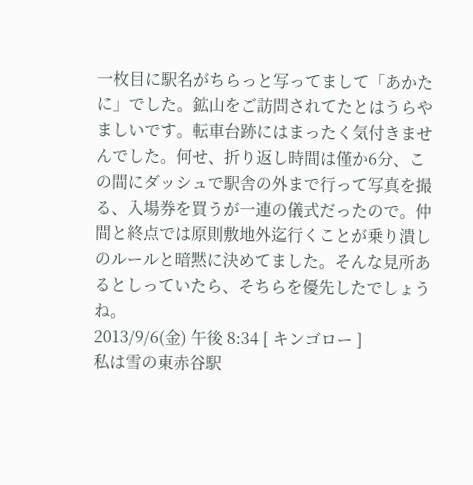一枚目に駅名がちらっと写ってまして「あかたに」でした。鉱山をご訪問されてたとはうらやましいです。転車台跡にはまったく気付きませんでした。何せ、折り返し時間は僅か6分、この間にダッシュで駅舎の外まで行って写真を撮る、入場券を買うが一連の儀式だったので。仲間と終点では原則敷地外迄行くことが乗り潰しのルールと暗黙に決めてました。そんな見所あるとしっていたら、そちらを優先したでしょうね。
2013/9/6(金) 午後 8:34 [ キンゴロー ]
私は雪の東赤谷駅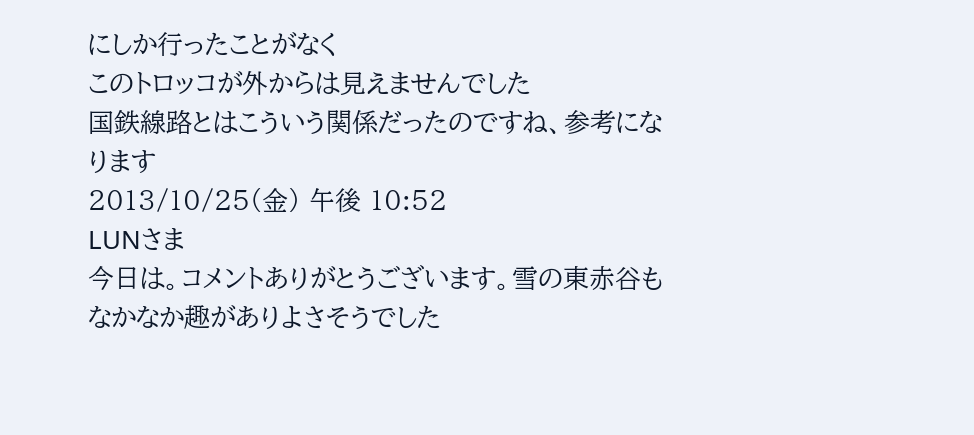にしか行ったことがなく
このトロッコが外からは見えませんでした
国鉄線路とはこういう関係だったのですね、参考になります
2013/10/25(金) 午後 10:52
LUNさま
今日は。コメントありがとうございます。雪の東赤谷もなかなか趣がありよさそうでした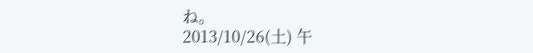ね。
2013/10/26(土) 午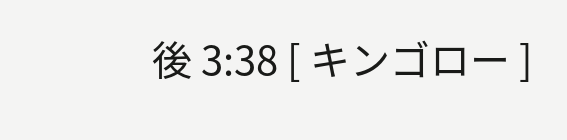後 3:38 [ キンゴロー ]